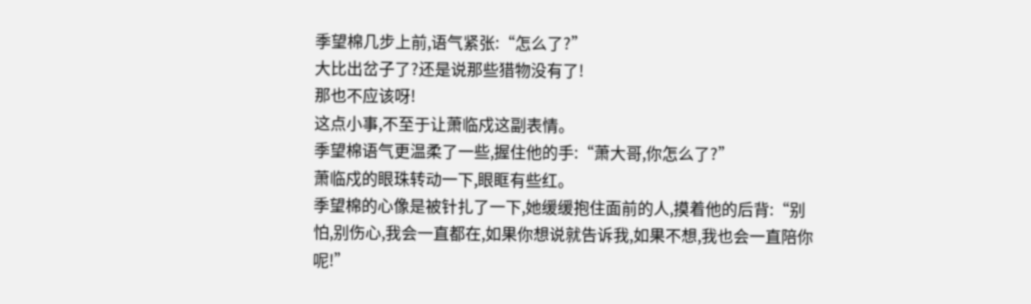季望棉几步上前,语气紧张:“怎么了?”
大比出岔子了?还是说那些猎物没有了!
那也不应该呀!
这点小事,不至于让萧临戍这副表情。
季望棉语气更温柔了一些,握住他的手:“萧大哥,你怎么了?”
萧临戍的眼珠转动一下,眼眶有些红。
季望棉的心像是被针扎了一下,她缓缓抱住面前的人,摸着他的后背:“别怕,别伤心,我会一直都在,如果你想说就告诉我,如果不想,我也会一直陪你呢!”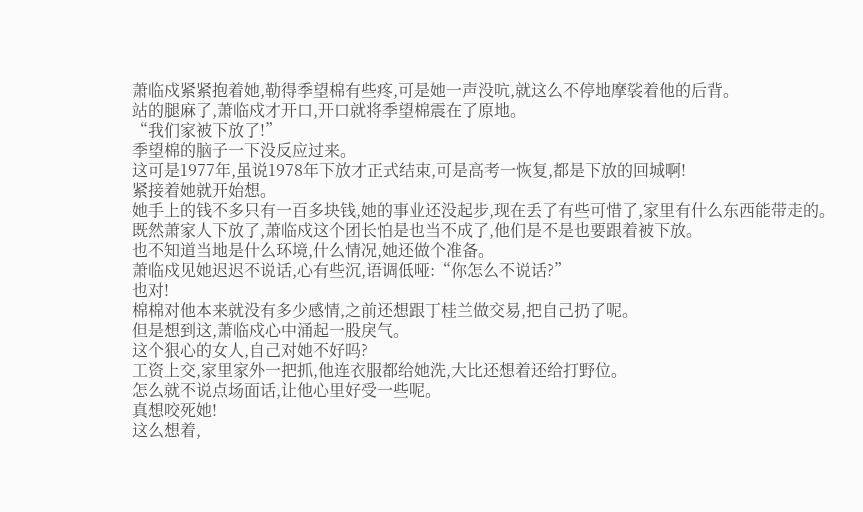萧临戍紧紧抱着她,勒得季望棉有些疼,可是她一声没吭,就这么不停地摩裟着他的后背。
站的腿麻了,萧临戍才开口,开口就将季望棉震在了原地。
“我们家被下放了!”
季望棉的脑子一下没反应过来。
这可是1977年,虽说1978年下放才正式结束,可是高考一恢复,都是下放的回城啊!
紧接着她就开始想。
她手上的钱不多只有一百多块钱,她的事业还没起步,现在丢了有些可惜了,家里有什么东西能带走的。
既然萧家人下放了,萧临戍这个团长怕是也当不成了,他们是不是也要跟着被下放。
也不知道当地是什么环境,什么情况,她还做个准备。
萧临戍见她迟迟不说话,心有些沉,语调低哑:“你怎么不说话?”
也对!
棉棉对他本来就没有多少感情,之前还想跟丁桂兰做交易,把自己扔了呢。
但是想到这,萧临戍心中涌起一股戾气。
这个狠心的女人,自己对她不好吗?
工资上交,家里家外一把抓,他连衣服都给她洗,大比还想着还给打野位。
怎么就不说点场面话,让他心里好受一些呢。
真想咬死她!
这么想着,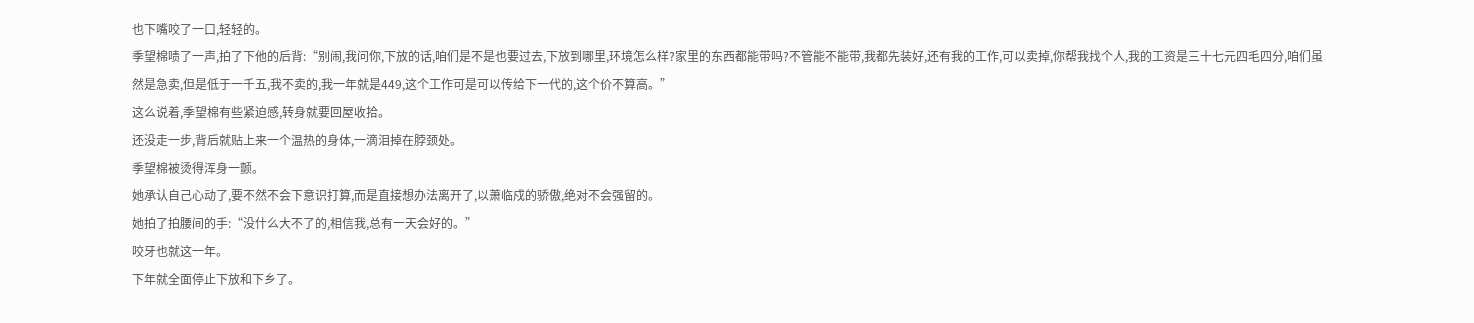也下嘴咬了一口,轻轻的。
季望棉啧了一声,拍了下他的后背:“别闹,我问你,下放的话,咱们是不是也要过去,下放到哪里,环境怎么样?家里的东西都能带吗?不管能不能带,我都先装好,还有我的工作,可以卖掉,你帮我找个人,我的工资是三十七元四毛四分,咱们虽然是急卖,但是低于一千五,我不卖的,我一年就是449,这个工作可是可以传给下一代的,这个价不算高。”
这么说着,季望棉有些紧迫感,转身就要回屋收拾。
还没走一步,背后就贴上来一个温热的身体,一滴泪掉在脖颈处。
季望棉被烫得浑身一颤。
她承认自己心动了,要不然不会下意识打算,而是直接想办法离开了,以萧临戍的骄傲,绝对不会强留的。
她拍了拍腰间的手:“没什么大不了的,相信我,总有一天会好的。”
咬牙也就这一年。
下年就全面停止下放和下乡了。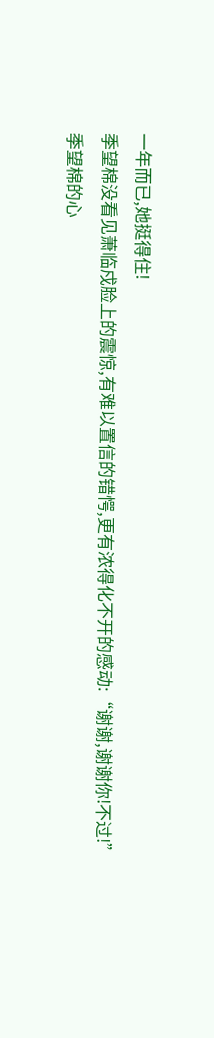一年而已,她挺得住!
季望棉没看见萧临戍脸上的震惊,有难以置信的错愕,更有浓得化不开的感动:“谢谢,谢谢你!不过!”
季望棉的心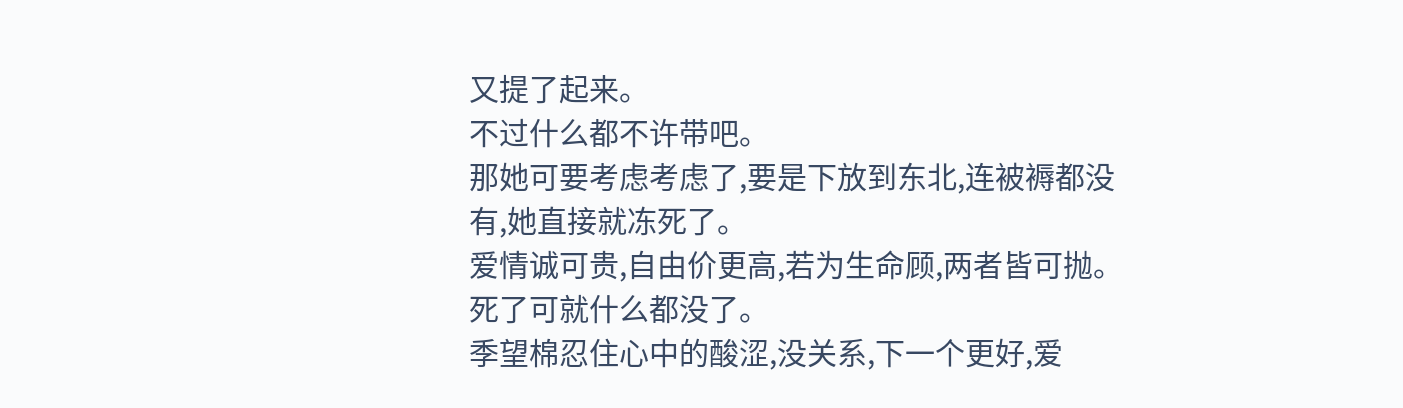又提了起来。
不过什么都不许带吧。
那她可要考虑考虑了,要是下放到东北,连被褥都没有,她直接就冻死了。
爱情诚可贵,自由价更高,若为生命顾,两者皆可抛。
死了可就什么都没了。
季望棉忍住心中的酸涩,没关系,下一个更好,爱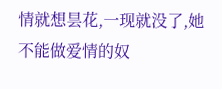情就想昙花,一现就没了,她不能做爱情的奴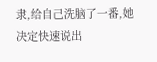隶,给自己洗脑了一番,她决定快速说出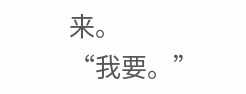来。
“我要。”